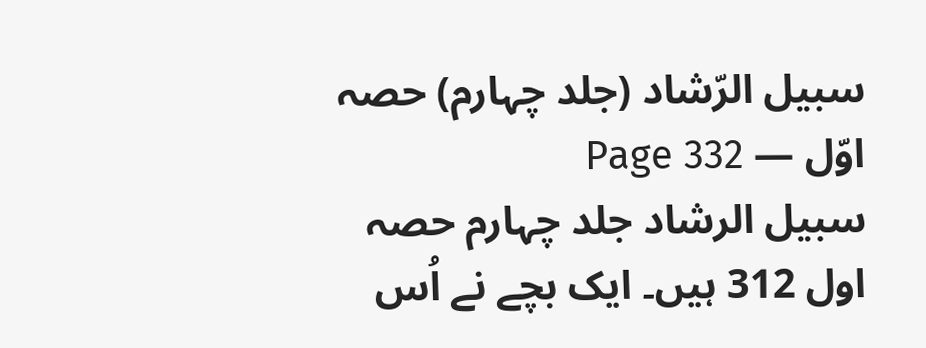سبیل الرّشاد (جلد چہارم) حصہ اوّل — Page 332
سبیل الرشاد جلد چہارم حصہ اول 312 ہیں۔ ایک بچے نے اُس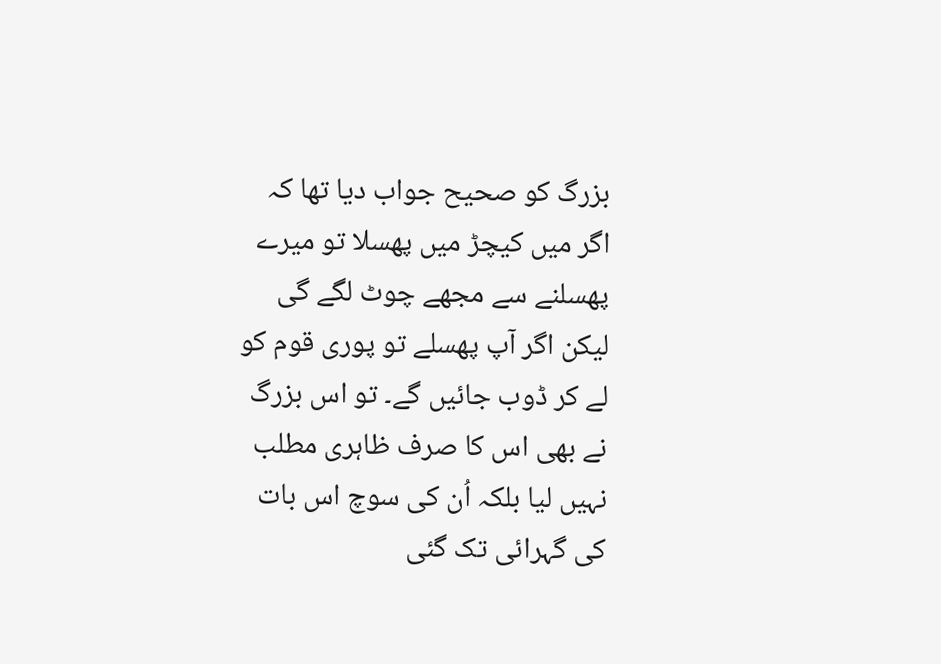بزرگ کو صحیح جواب دیا تھا کہ اگر میں کیچڑ میں پھسلا تو میرے پھسلنے سے مجھے چوٹ لگے گی لیکن اگر آپ پھسلے تو پوری قوم کو لے کر ڈوب جائیں گے۔ تو اس بزرگ نے بھی اس کا صرف ظاہری مطلب نہیں لیا بلکہ اُن کی سوچ اس بات کی گہرائی تک گئی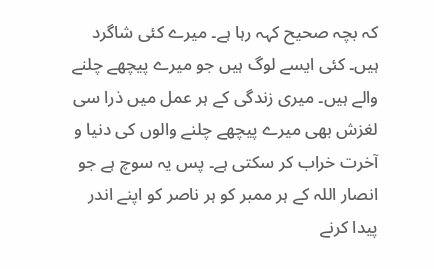کہ بچہ صحیح کہہ رہا ہے۔ میرے کئی شاگرد ہیں۔ کئی ایسے لوگ ہیں جو میرے پیچھے چلنے والے ہیں۔ میری زندگی کے ہر عمل میں ذرا سی لغزش بھی میرے پیچھے چلنے والوں کی دنیا و آخرت خراب کر سکتی ہے۔ پس یہ سوچ ہے جو انصار اللہ کے ہر ممبر کو ہر ناصر کو اپنے اندر پیدا کرنے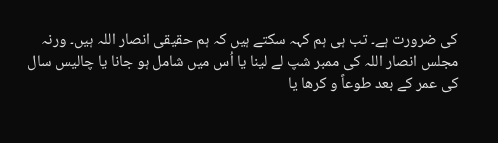کی ضرورت ہے۔ تب ہی ہم کہہ سکتے ہیں کہ ہم حقیقی انصار اللہ ہیں۔ ورنہ مجلس انصار اللہ کی ممبر شپ لے لینا یا اُس میں شامل ہو جانا یا چالیس سال کی عمر کے بعد طوعاً و کرھا یا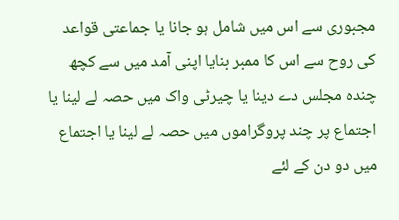مجبوری سے اس میں شامل ہو جانا یا جماعتی قواعد کی روح سے اس کا ممبر بنایا اپنی آمد میں سے کچھ چندہ مجلس دے دینا یا چیرٹی واک میں حصہ لے لینا یا اجتماع پر چند پروگراموں میں حصہ لے لینا یا اجتماع میں دو دن کے لئے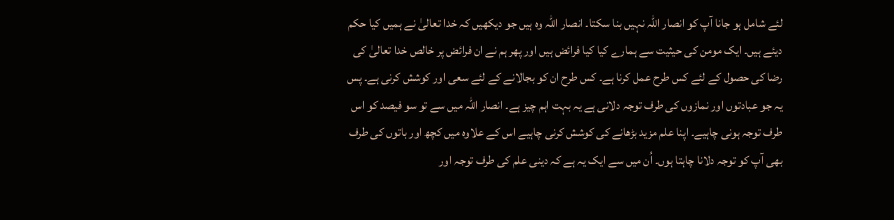لئے شامل ہو جانا آپ کو انصار اللہ نہیں بنا سکتا۔ انصار اللہ وہ ہیں جو دیکھیں کہ خدا تعالیٰ نے ہمیں کیا حکم دیئے ہیں۔ ایک مومن کی حیثیت سے ہمارے کیا کیا فرائض ہیں اور پھر ہم نے ان فرائض پر خالص خدا تعالیٰ کی رضا کی حصول کے لئے کس طرح عمل کرنا ہے۔ کس طرح ان کو بجالانے کے لئے سعی اور کوشش کرنی ہے۔ پس یہ جو عبادتوں اور نمازوں کی طرف توجہ دلانی ہے یہ بہت اہم چیز ہے۔ انصار اللہ میں سے تو سو فیصد کو اس طرف توجہ ہونی چاہیے۔ اپنا علم مزید بڑھانے کی کوشش کرنی چاہیے اس کے علاوہ میں کچھ اور باتوں کی طرف بھی آپ کو توجہ دلانا چاہتا ہوں۔ اُن میں سے ایک یہ ہے کہ دینی علم کی طرف توجہ اور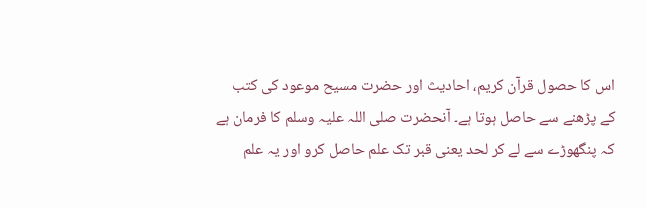اس کا حصول قرآن کریم، احادیث اور حضرت مسیح موعود کی کتب کے پڑھنے سے حاصل ہوتا ہے۔ آنحضرت صلی اللہ علیہ وسلم کا فرمان ہے کہ پنگھوڑے سے لے کر لحد یعنی قبر تک علم حاصل کرو اور یہ علم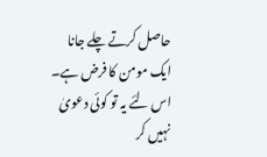حاصل کرتے چلے جانا ایک مومن کا فرض ہے۔ اس لئے یہ تو کوئی دعویٰ نہیں کر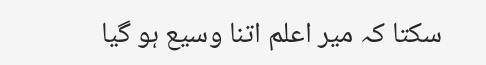سکتا کہ میر اعلم اتنا وسیع ہو گیا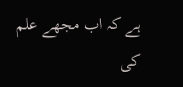ہے کہ اب مجھے علم کی